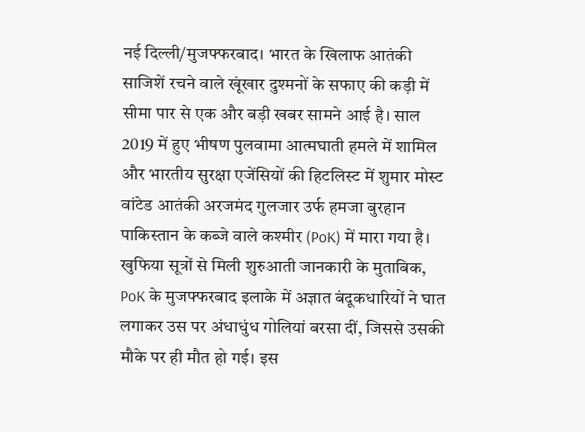नई दिल्ली/मुजफ्फरबाद। भारत के खिलाफ आतंकी साजिशें रचने वाले खूंखार दुश्मनों के सफाए की कड़ी में सीमा पार से एक और बड़ी खबर सामने आई है। साल 2019 में हुए भीषण पुलवामा आत्मघाती हमले में शामिल और भारतीय सुरक्षा एजेंसियों की हिटलिस्ट में शुमार मोस्ट वांटेड आतंकी अरजमंद गुलजार उर्फ हमजा बुरहान पाकिस्तान के कब्जे वाले कश्मीर (PoK) में मारा गया है। खुफिया सूत्रों से मिली शुरुआती जानकारी के मुताबिक, PoK के मुजफ्फरबाद इलाके में अज्ञात बंदूकधारियों ने घात लगाकर उस पर अंधाधुंध गोलियां बरसा दीं, जिससे उसकी मौके पर ही मौत हो गई। इस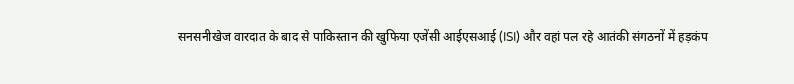सनसनीखेज वारदात के बाद से पाकिस्तान की खुफिया एजेंसी आईएसआई (ISI) और वहां पल रहे आतंकी संगठनों में हड़कंप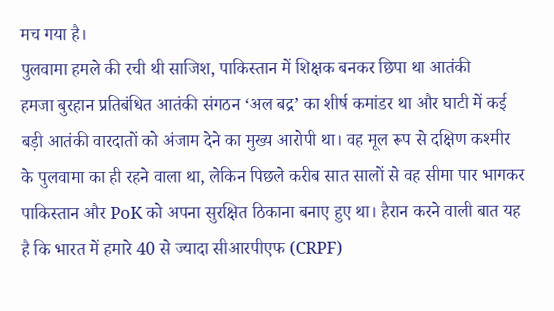मच गया है।
पुलवामा हमले की रची थी साजिश, पाकिस्तान में शिक्षक बनकर छिपा था आतंकी
हमजा बुरहान प्रतिबंधित आतंकी संगठन ‘अल बद्र’ का शीर्ष कमांडर था और घाटी में कई बड़ी आतंकी वारदातों को अंजाम देने का मुख्य आरोपी था। वह मूल रूप से दक्षिण कश्मीर के पुलवामा का ही रहने वाला था, लेकिन पिछले करीब सात सालों से वह सीमा पार भागकर पाकिस्तान और PoK को अपना सुरक्षित ठिकाना बनाए हुए था। हैरान करने वाली बात यह है कि भारत में हमारे 40 से ज्यादा सीआरपीएफ (CRPF)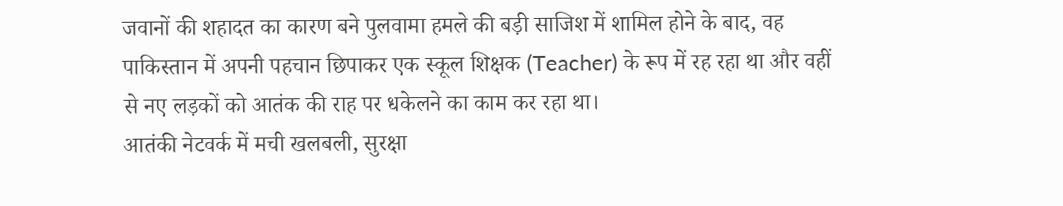जवानों की शहादत का कारण बने पुलवामा हमले की बड़ी साजिश में शामिल होने के बाद, वह पाकिस्तान में अपनी पहचान छिपाकर एक स्कूल शिक्षक (Teacher) के रूप में रह रहा था और वहीं से नए लड़कों को आतंक की राह पर धकेलने का काम कर रहा था।
आतंकी नेटवर्क में मची खलबली, सुरक्षा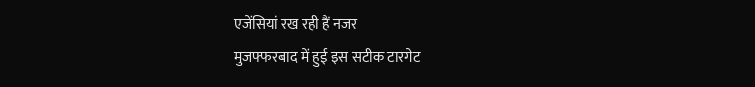एजेंसियां रख रही हैं नजर
मुजफ्फरबाद में हुई इस सटीक टारगेट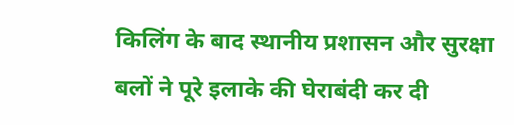किलिंग के बाद स्थानीय प्रशासन और सुरक्षा बलों ने पूरे इलाके की घेराबंदी कर दी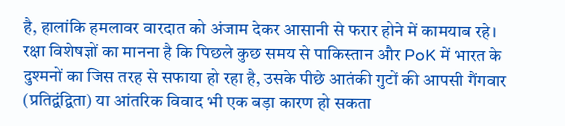है, हालांकि हमलावर वारदात को अंजाम देकर आसानी से फरार होने में कामयाब रहे। रक्षा विशेषज्ञों का मानना है कि पिछले कुछ समय से पाकिस्तान और PoK में भारत के दुश्मनों का जिस तरह से सफाया हो रहा है, उसके पीछे आतंकी गुटों की आपसी गैंगवार (प्रतिद्वंद्विता) या आंतरिक विवाद भी एक बड़ा कारण हो सकता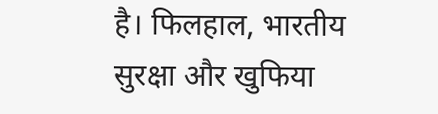है। फिलहाल, भारतीय सुरक्षा और खुफिया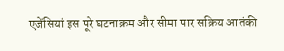एजेंसियां इस पूरे घटनाक्रम और सीमा पार सक्रिय आतंकी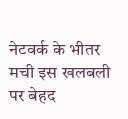नेटवर्क के भीतर मची इस खलबली पर बेहद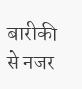बारीकी से नजर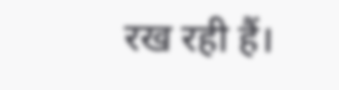रख रही हैं।